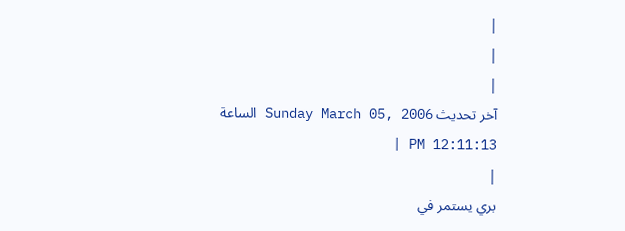|
|
|
آخر تحديث Sunday March 05, 2006 الساعة 12:11:13 PM |
|
بري يستمر في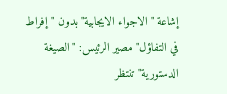إشاعة "الاجواء الايجابية" بدون "إفراط في التفاؤل" مصير الرئيس: "الصيغة الدستورية" تنتظر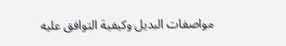مواصفات البديل وكيفية التوافق عليه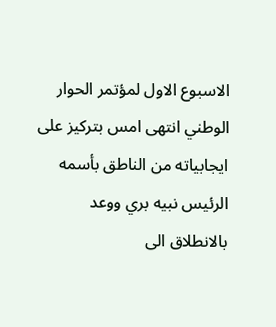الاسبوع الاول لمؤتمر الحوار الوطني انتهى امس بتركيز على ايجابياته من الناطق بأسمه الرئيس نبيه بري ووعد بالانطلاق الى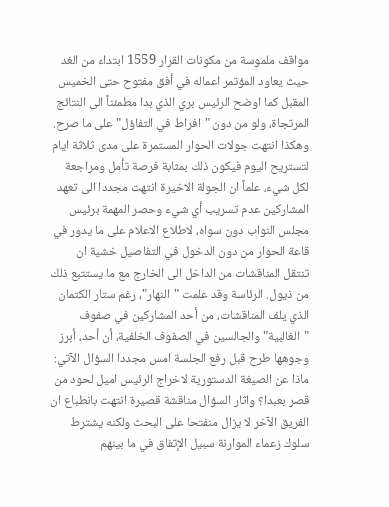مواقف ملموسة من مكونات القرار 1559 ابتداء من الغد حيث يعاود المؤتمر اعماله في أفق مفتوح حتى الخميس المقبل كما اوضح الرئيس بري الذي بدا مطمئناً الى النتائج المرتجاة، ولو من دون "افراط في التفاؤل" على ما صرح. وهكذا انتهت جولات الحوار المستمرة على مدى ثلاثة ايام لتستريح اليوم فيكون ذلك بمثابة فرصة تأمل ومراجعة لكل شيء، علماً ان الجولة الاخيرة انتهت مجددا الى تعهد المشاركين عدم تسريب أي شيء وحصر المهمة برئيس مجلس النواب دون سواه، لاطلاع الاعلام على ما يدور في قاعة الحوار من دون الدخول في التفاصيل خشية ان تنتقل المناقشات من الداخل الى الخارج مع ما يستتبع ذلك من ذيول. الرئاسة وقد علمت "النهار"، رغم ستار الكتمان الذي يلف المناقشات، من أحد المشاركين في صفوف "الغالبية" والجالسين في الصفوف الخلفية، أن أحد، أبرز وجوهها طرح قبل رفع الجلسة امس مجددا السؤال الآتي: ماذا عن الصيغة الدستورية لاخراج الرئيس اميل لحود من قصر بعبدا؟ واثار السؤال مناقشة قصيرة انتهت بانطباع ان الفريق الآخر لا يزال منفتحا على البحث ولكنه يشترط سلوك زعماء الموارنة سبيل الإتفاق في ما بينهم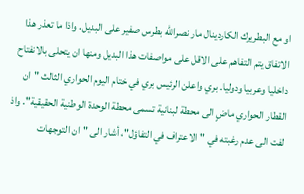او مع البطريرك الكاردينال مار نصرالله بطرس صفير على البديل. واذا ما تعذر هذا الاتفاق يتم التفاهم على الاقل على مواصفات هذا البديل ومنها ان يتحلى بالانفتاح داخليا وعربيا ودوليا. بري واعلن الرئيس بري في ختام اليوم الحواري الثالث "ان القطار الحواري ماضٍ الى محطة لبنانية تسمى محطة الوحدة الوطنية الحقيقية". واذ لفت الى عدم رغبته في "الاعتراف في التفاؤل"، أشار الى "ان التوجهات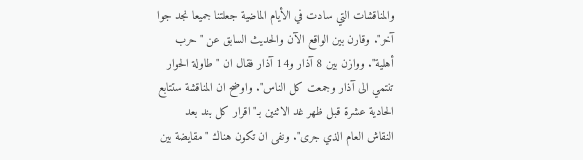والمناقشات التي سادت في الأيام الماضية جعلتنا جميعا نجد جوا آخر". وقارن بين الواقع الآن والحديث السابق عن "حرب أهلية". ووازن بين 8 آذار و14 آذار فقال ان "طاولة الحوار تنتمي الى آذار وجمعت كل الناس". واوضح ان المناقشة ستتابع الحادية عشرة قبل ظهر غد الاثنين بـ"اقرار كل بند بعد النقاش العام الذي جرى". ونفى ان تكون هناك "مقايضة بين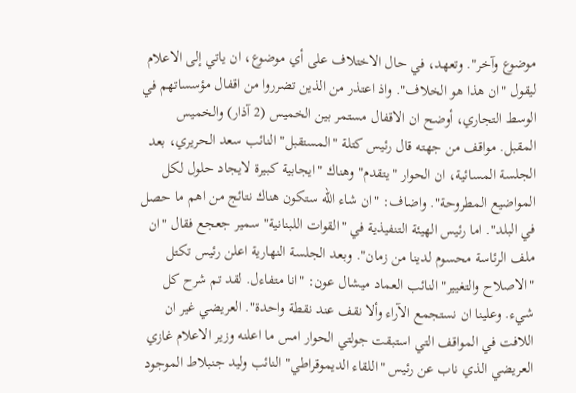موضوع وآخر". وتعهد، في حال الاختلاف على أي موضوع، ان ياتي إلى الاعلام ليقول "ان هذا هو الخلاف". واذ اعتذر من الذين تضرروا من اقفال مؤسساتهم في الوسط التجاري، أوضح ان الاقفال مستمر بين الخميس (2 آذار) والخميس المقبل. مواقف من جهته قال رئيس كتلة "المستقبل" النائب سعد الحريري، بعد الجلسة المسائية، ان الحوار "يتقدم" وهناك "ايجابية كبيرة لايجاد حلول لكل المواضيع المطروحة". واضاف: "ان شاء الله ستكون هناك نتائج من اهم ما حصل في البلد". اما رئيس الهيئة التنفيذية في "القوات اللبنانية" سمير جعجع فقال "ان ملف الرئاسة محسوم لدينا من زمان". وبعد الجلسة النهارية اعلن رئيس تكتل "الاصلاح والتغيير" النائب العماد ميشال عون: "انا متفاءل. لقد تم شرح كل شيء. وعلينا ان نستجمع الآراء وألا نقف عند نقطة واحدة". العريضي غير ان اللافت في المواقف التي استبقت جولتي الحوار امس ما اعلنه وزير الاعلام غازي العريضي الذي ناب عن رئيس "اللقاء الديموقراطي" النائب وليد جنبلاط الموجود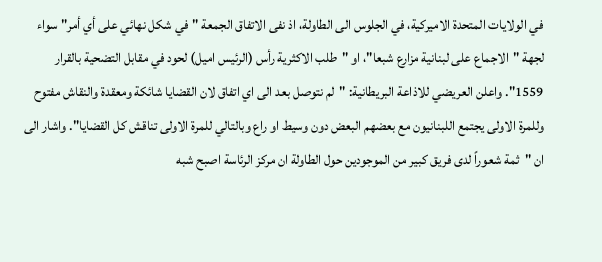في الولايات المتحدة الاميركية، في الجلوس الى الطاولة، اذ نفى الاتفاق الجمعة "في شكل نهائي على أي أمر" سواء لجهة "الاجماع على لبنانية مزارع شبعا"، او "طلب الاكثرية رأس (الرئيس اميل) لحود في مقابل التضحية بالقرار 1559". واعلن العريضي للاذاعة البريطانية: "لم نتوصل بعد الى اي اتفاق لان القضايا شائكة ومعقدة والنقاش مفتوح وللمرة الاولى يجتمع اللبنانيون مع بعضهم البعض دون وسيط او راع وبالتالي للمرة الاولى تناقش كل القضايا". واشار الى ان "ثمة شعوراً لدى فريق كبير من الموجودين حول الطاولة ان مركز الرئاسة اصبح شبه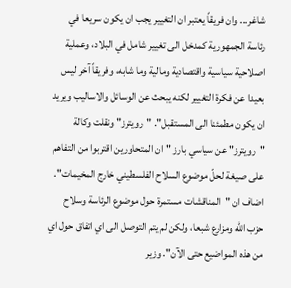شاغر... وان فريقاً يعتبر ان التغيير يجب ان يكون سريعا في رئاسة الجمهورية كمدخل الى تغيير شامل في البلاد، وعملية اصلاحية سياسية واقتصادية ومالية وما شابه، وفريقاً آخر ليس بعيدا عن فكرة التغيير لكنه يبحث عن الوسائل والاساليب ويريد ان يكون مطمئنا الى المستقبل". "رويترز" ونقلت وكالة "رويترز" عن سياسي بارز "ان المتحاورين اقتربوا من التفاهم على صيغة لحلّ موضوع السلاح الفلسطيني خارج المخيمات". اضاف ان "المناقشات مستمرة حول موضوع الرئاسة وسلاح حزب الله ومزارع شبعا، ولكن لم يتم التوصل الى اي اتفاق حول اي من هذه المواضيع حتى الآن". وزير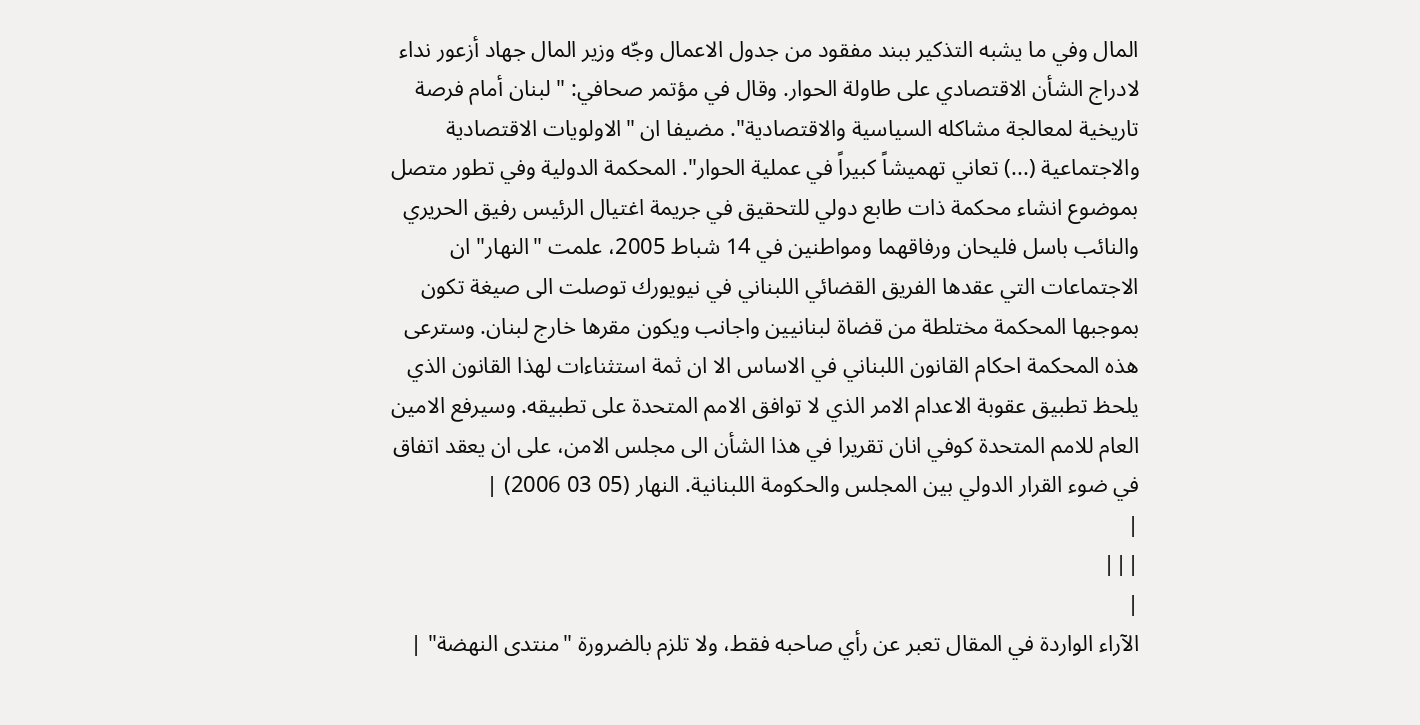المال وفي ما يشبه التذكير ببند مفقود من جدول الاعمال وجّه وزير المال جهاد أزعور نداء لادراج الشأن الاقتصادي على طاولة الحوار. وقال في مؤتمر صحافي: "لبنان أمام فرصة تاريخية لمعالجة مشاكله السياسية والاقتصادية". مضيفا ان "الاولويات الاقتصادية والاجتماعية (...) تعاني تهميشاً كبيراً في عملية الحوار". المحكمة الدولية وفي تطور متصل بموضوع انشاء محكمة ذات طابع دولي للتحقيق في جريمة اغتيال الرئيس رفيق الحريري والنائب باسل فليحان ورفاقهما ومواطنين في 14 شباط 2005، علمت "النهار" ان الاجتماعات التي عقدها الفريق القضائي اللبناني في نيويورك توصلت الى صيغة تكون بموجبها المحكمة مختلطة من قضاة لبنانيين واجانب ويكون مقرها خارج لبنان. وسترعى هذه المحكمة احكام القانون اللبناني في الاساس الا ان ثمة استثناءات لهذا القانون الذي يلحظ تطبيق عقوبة الاعدام الامر الذي لا توافق الامم المتحدة على تطبيقه. وسيرفع الامين العام للامم المتحدة كوفي انان تقريرا في هذا الشأن الى مجلس الامن، على ان يعقد اتفاق في ضوء القرار الدولي بين المجلس والحكومة اللبنانية. النهار (05 03 2006) |
|
|||
|
الآراء الواردة في المقال تعبر عن رأي صاحبه فقط، ولا تلزم بالضرورة "منتدى النهضة" |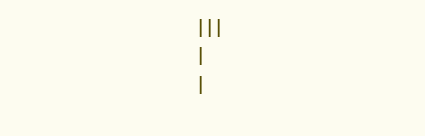|||
|
|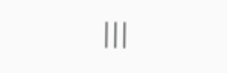|||